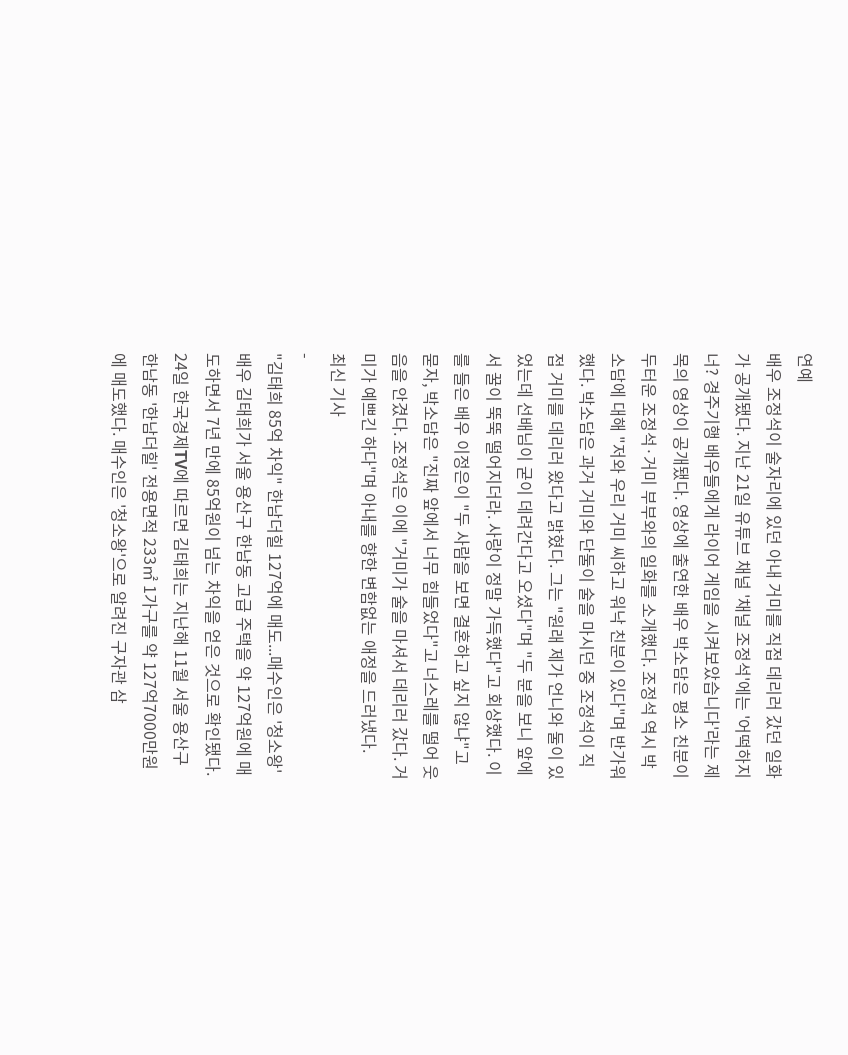연예
배우 조정석이 술자리에 있던 아내 거미를 직접 데리러 갔던 일화가 공개됐다. 지난 21일 유튜브 채널 '채널 조정석'에는 '어떡하지 너? 경주기행 배우들에게 라이어 게임을 시켜보았습니다'라는 제목의 영상이 공개됐다. 영상에 출연한 배우 박소담은 평소 친분이 두터운 조정석·거미 부부와의 일화를 소개했다. 조정석 역시 박소담에 대해 "저와 우리 거미 씨하고 워낙 친분이 있다"며 반가워했다. 박소담은 과거 거미와 단둘이 술을 마시던 중 조정석이 직접 거미를 데리러 왔다고 밝혔다. 그는 "원래 제가 언니와 둘이 있었는데 선배님이 굳이 데려간다고 오셨다"며 "두 분을 보니 앞에서 꿀이 뚝뚝 떨어지더라. 사랑이 정말 가득했다"고 회상했다. 이를 들은 배우 이정은이 "두 사람을 보면 결혼하고 싶지 않냐"고 묻자, 박소담은 "진짜 앞에서 너무 힘들었다"고 너스레를 떨어 웃음을 안겼다. 조정석은 이에 "거미가 술을 마셔서 데리러 갔다. 거미가 예쁘긴 하다"며 아내를 향한 변함없는 애정을 드러냈다.
최신 기사
-
"김태희 85억 차익" 한남더힐 127억에 매도...매수인은 '청소왕'
배우 김태희가 서울 용산구 한남동 고급 주택을 약 127억원에 매도하면서 7년 만에 85억원이 넘는 차익을 얻은 것으로 확인됐다. 24일 한국경제TV에 따르면 김태희는 지난해 11월 서울 용산구 한남동 '한남더힐' 전용면적 233㎡ 1가구를 약 127억7000만원에 매도했다. 매수인은 '청소왕'으로 알려진 구자관 삼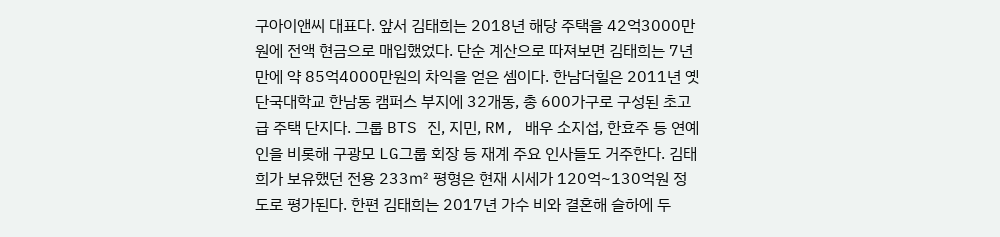구아이앤씨 대표다. 앞서 김태희는 2018년 해당 주택을 42억3000만원에 전액 현금으로 매입했었다. 단순 계산으로 따져보면 김태희는 7년 만에 약 85억4000만원의 차익을 얻은 셈이다. 한남더힐은 2011년 옛 단국대학교 한남동 캠퍼스 부지에 32개동, 총 600가구로 구성된 초고급 주택 단지다. 그룹 BTS 진, 지민, RM, 배우 소지섭, 한효주 등 연예인을 비롯해 구광모 LG그룹 회장 등 재계 주요 인사들도 거주한다. 김태희가 보유했던 전용 233㎡ 평형은 현재 시세가 120억~130억원 정도로 평가된다. 한편 김태희는 2017년 가수 비와 결혼해 슬하에 두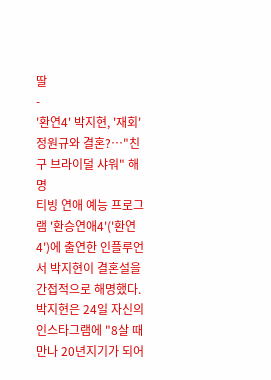딸
-
'환연4' 박지현, '재회' 정원규와 결혼?…"친구 브라이덜 샤워" 해명
티빙 연애 예능 프로그램 '환승연애4'('환연4')에 출연한 인플루언서 박지현이 결혼설을 간접적으로 해명했다. 박지현은 24일 자신의 인스타그램에 "8살 때 만나 20년지기가 되어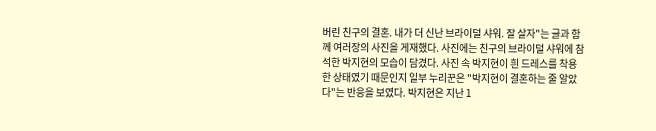버린 친구의 결혼. 내가 더 신난 브라이덜 샤워. 잘 살자"는 글과 함께 여러장의 사진을 게재했다. 사진에는 친구의 브라이덜 샤워에 참석한 박지현의 모습이 담겼다. 사진 속 박지현이 흰 드레스를 착용한 상태였기 때문인지 일부 누리꾼은 "박지현이 결혼하는 줄 알았다"는 반응을 보였다. 박지현은 지난 1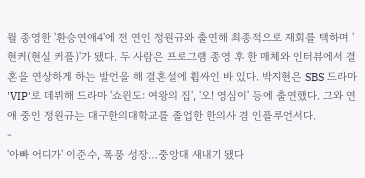월 종영한 '환승연애4'에 전 연인 정원규와 출연해 최종적으로 재회를 택하며 '현커(현실 커플)'가 됐다. 두 사람은 프로그램 종영 후 한 매체와 인터뷰에서 결혼을 연상하게 하는 발언을 해 결혼설에 휩싸인 바 있다. 박지현은 SBS 드라마 'VIP'로 데뷔해 드라마 '쇼윈도: 여왕의 집', '오! 영심이' 등에 출연했다. 그와 연애 중인 정원규는 대구한의대학교를 졸업한 한의사 겸 인플루언서다.
-
'아빠 어디가' 이준수, 폭풍 성장…중앙대 새내기 됐다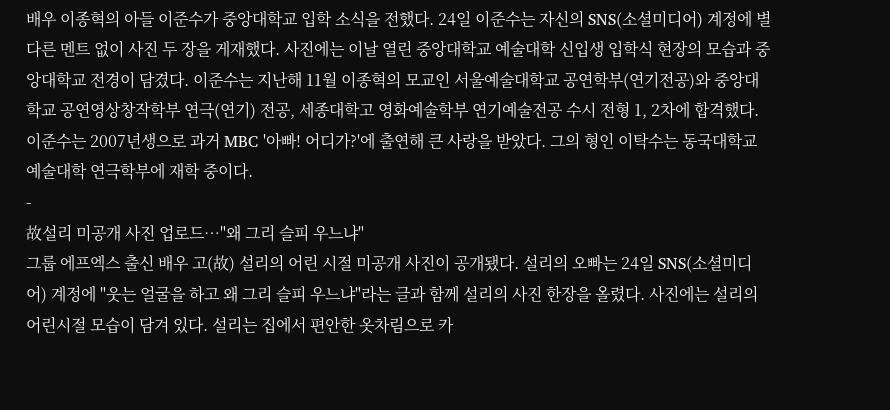배우 이종혁의 아들 이준수가 중앙대학교 입학 소식을 전했다. 24일 이준수는 자신의 SNS(소셜미디어) 계정에 별다른 멘트 없이 사진 두 장을 게재했다. 사진에는 이날 열린 중앙대학교 예술대학 신입생 입학식 현장의 모습과 중앙대학교 전경이 담겼다. 이준수는 지난해 11월 이종혁의 모교인 서울예술대학교 공연학부(연기전공)와 중앙대학교 공연영상창작학부 연극(연기) 전공, 세종대학고 영화예술학부 연기예술전공 수시 전형 1, 2차에 합격했다. 이준수는 2007년생으로 과거 MBC '아빠! 어디가?'에 출연해 큰 사랑을 받았다. 그의 형인 이탁수는 동국대학교 예술대학 연극학부에 재학 중이다.
-
故설리 미공개 사진 업로드…"왜 그리 슬피 우느냐"
그룹 에프엑스 출신 배우 고(故) 설리의 어린 시절 미공개 사진이 공개됐다. 설리의 오빠는 24일 SNS(소셜미디어) 계정에 "웃는 얼굴을 하고 왜 그리 슬피 우느냐"라는 글과 함께 설리의 사진 한장을 올렸다. 사진에는 설리의 어린시절 모습이 담겨 있다. 설리는 집에서 편안한 옷차림으로 카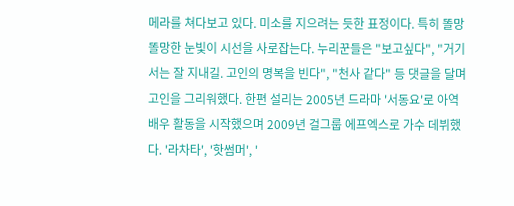메라를 쳐다보고 있다. 미소를 지으려는 듯한 표정이다. 특히 똘망똘망한 눈빛이 시선을 사로잡는다. 누리꾼들은 "보고싶다", "거기서는 잘 지내길. 고인의 명복을 빈다", "천사 같다" 등 댓글을 달며 고인을 그리워했다. 한편 설리는 2005년 드라마 '서동요'로 아역 배우 활동을 시작했으며 2009년 걸그룹 에프엑스로 가수 데뷔했다. '라차타', '핫썸머', '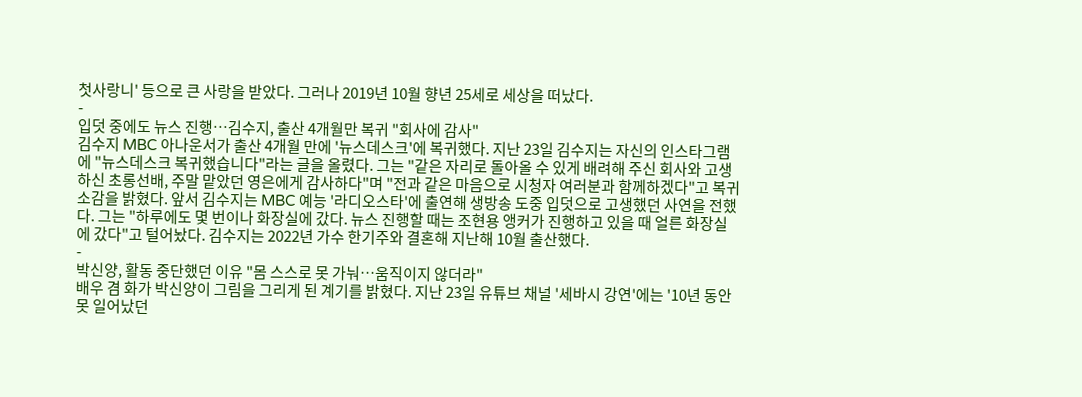첫사랑니' 등으로 큰 사랑을 받았다. 그러나 2019년 10월 향년 25세로 세상을 떠났다.
-
입덧 중에도 뉴스 진행…김수지, 출산 4개월만 복귀 "회사에 감사"
김수지 MBC 아나운서가 출산 4개월 만에 '뉴스데스크'에 복귀했다. 지난 23일 김수지는 자신의 인스타그램에 "뉴스데스크 복귀했습니다"라는 글을 올렸다. 그는 "같은 자리로 돌아올 수 있게 배려해 주신 회사와 고생하신 초롱선배, 주말 맡았던 영은에게 감사하다"며 "전과 같은 마음으로 시청자 여러분과 함께하겠다"고 복귀 소감을 밝혔다. 앞서 김수지는 MBC 예능 '라디오스타'에 출연해 생방송 도중 입덧으로 고생했던 사연을 전했다. 그는 "하루에도 몇 번이나 화장실에 갔다. 뉴스 진행할 때는 조현용 앵커가 진행하고 있을 때 얼른 화장실에 갔다"고 털어놨다. 김수지는 2022년 가수 한기주와 결혼해 지난해 10월 출산했다.
-
박신양, 활동 중단했던 이유 "몸 스스로 못 가눠…움직이지 않더라"
배우 겸 화가 박신양이 그림을 그리게 된 계기를 밝혔다. 지난 23일 유튜브 채널 '세바시 강연'에는 '10년 동안 못 일어났던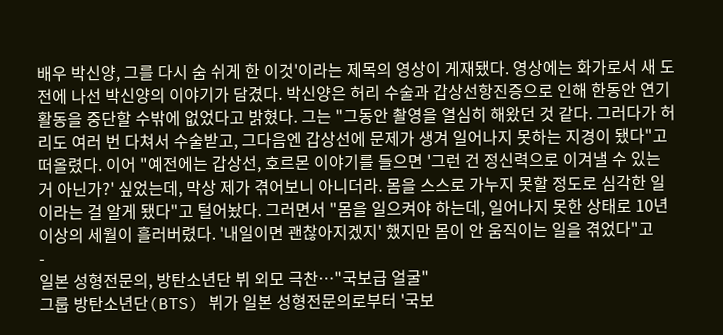배우 박신양, 그를 다시 숨 쉬게 한 이것'이라는 제목의 영상이 게재됐다. 영상에는 화가로서 새 도전에 나선 박신양의 이야기가 담겼다. 박신양은 허리 수술과 갑상선항진증으로 인해 한동안 연기 활동을 중단할 수밖에 없었다고 밝혔다. 그는 "그동안 촬영을 열심히 해왔던 것 같다. 그러다가 허리도 여러 번 다쳐서 수술받고, 그다음엔 갑상선에 문제가 생겨 일어나지 못하는 지경이 됐다"고 떠올렸다. 이어 "예전에는 갑상선, 호르몬 이야기를 들으면 '그런 건 정신력으로 이겨낼 수 있는 거 아닌가?' 싶었는데, 막상 제가 겪어보니 아니더라. 몸을 스스로 가누지 못할 정도로 심각한 일이라는 걸 알게 됐다"고 털어놨다. 그러면서 "몸을 일으켜야 하는데, 일어나지 못한 상태로 10년 이상의 세월이 흘러버렸다. '내일이면 괜찮아지겠지' 했지만 몸이 안 움직이는 일을 겪었다"고
-
일본 성형전문의, 방탄소년단 뷔 외모 극찬…"국보급 얼굴"
그룹 방탄소년단(BTS) 뷔가 일본 성형전문의로부터 '국보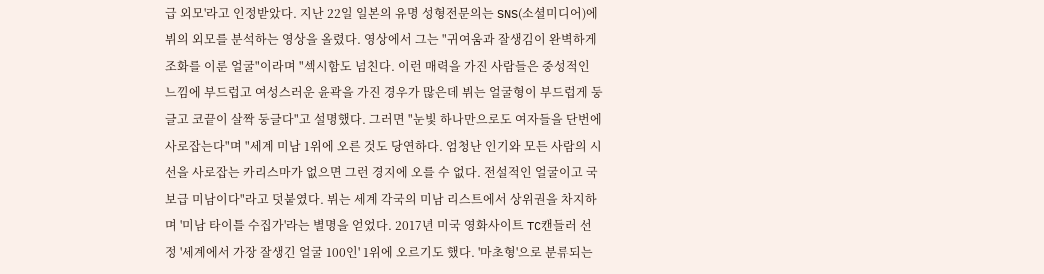급 외모'라고 인정받았다. 지난 22일 일본의 유명 성형전문의는 SNS(소셜미디어)에 뷔의 외모를 분석하는 영상을 올렸다. 영상에서 그는 "귀여움과 잘생김이 완벽하게 조화를 이룬 얼굴"이라며 "섹시함도 넘친다. 이런 매력을 가진 사람들은 중성적인 느낌에 부드럽고 여성스러운 윤곽을 가진 경우가 많은데 뷔는 얼굴형이 부드럽게 둥글고 코끝이 살짝 둥글다"고 설명했다. 그러면 "눈빛 하나만으로도 여자들을 단번에 사로잡는다"며 "세계 미남 1위에 오른 것도 당연하다. 엄청난 인기와 모든 사람의 시선을 사로잡는 카리스마가 없으면 그런 경지에 오를 수 없다. 전설적인 얼굴이고 국보급 미남이다"라고 덧붙였다. 뷔는 세계 각국의 미남 리스트에서 상위권을 차지하며 '미남 타이틀 수집가'라는 별명을 얻었다. 2017년 미국 영화사이트 TC캔들러 선정 '세계에서 가장 잘생긴 얼굴 100인' 1위에 오르기도 했다. '마초형'으로 분류되는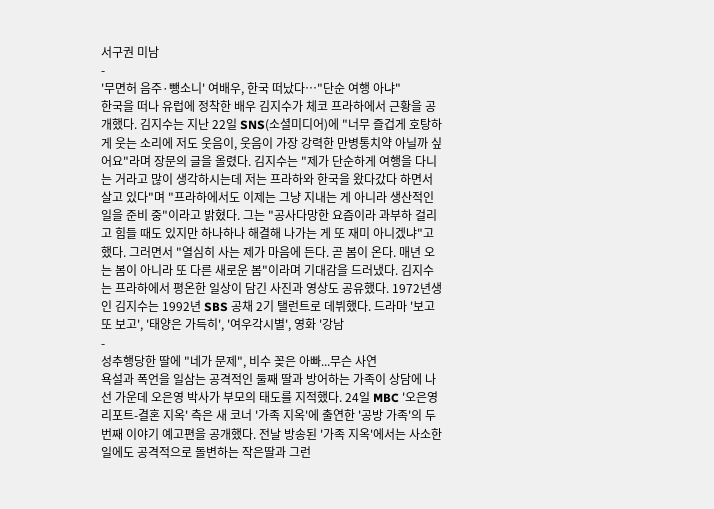서구권 미남
-
'무면허 음주·뺑소니' 여배우, 한국 떠났다…"단순 여행 아냐"
한국을 떠나 유럽에 정착한 배우 김지수가 체코 프라하에서 근황을 공개했다. 김지수는 지난 22일 SNS(소셜미디어)에 "너무 즐겁게 호탕하게 웃는 소리에 저도 웃음이, 웃음이 가장 강력한 만병통치약 아닐까 싶어요"라며 장문의 글을 올렸다. 김지수는 "제가 단순하게 여행을 다니는 거라고 많이 생각하시는데 저는 프라하와 한국을 왔다갔다 하면서 살고 있다"며 "프라하에서도 이제는 그냥 지내는 게 아니라 생산적인 일을 준비 중"이라고 밝혔다. 그는 "공사다망한 요즘이라 과부하 걸리고 힘들 때도 있지만 하나하나 해결해 나가는 게 또 재미 아니겠냐"고 했다. 그러면서 "열심히 사는 제가 마음에 든다. 곧 봄이 온다. 매년 오는 봄이 아니라 또 다른 새로운 봄"이라며 기대감을 드러냈다. 김지수는 프라하에서 평온한 일상이 담긴 사진과 영상도 공유했다. 1972년생인 김지수는 1992년 SBS 공채 2기 탤런트로 데뷔했다. 드라마 '보고 또 보고', '태양은 가득히', '여우각시별', 영화 '강남
-
성추행당한 딸에 "네가 문제", 비수 꽂은 아빠...무슨 사연
욕설과 폭언을 일삼는 공격적인 둘째 딸과 방어하는 가족이 상담에 나선 가운데 오은영 박사가 부모의 태도를 지적했다. 24일 MBC '오은영 리포트-결혼 지옥' 측은 새 코너 '가족 지옥'에 출연한 '공방 가족'의 두 번째 이야기 예고편을 공개했다. 전날 방송된 '가족 지옥'에서는 사소한 일에도 공격적으로 돌변하는 작은딸과 그런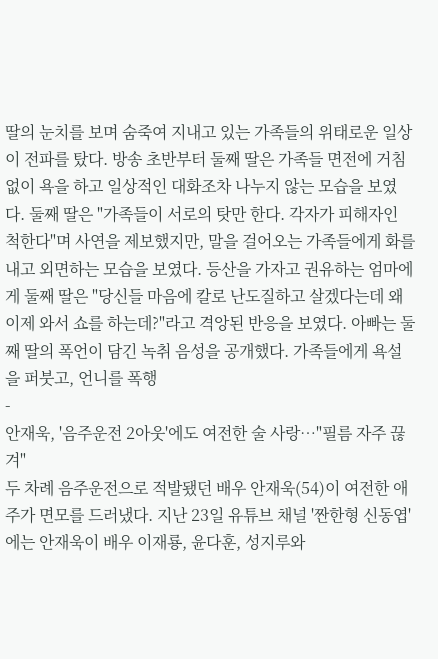딸의 눈치를 보며 숨죽여 지내고 있는 가족들의 위태로운 일상이 전파를 탔다. 방송 초반부터 둘째 딸은 가족들 면전에 거침없이 욕을 하고 일상적인 대화조차 나누지 않는 모습을 보였다. 둘째 딸은 "가족들이 서로의 탓만 한다. 각자가 피해자인 척한다"며 사연을 제보했지만, 말을 걸어오는 가족들에게 화를 내고 외면하는 모습을 보였다. 등산을 가자고 권유하는 엄마에게 둘째 딸은 "당신들 마음에 칼로 난도질하고 살겠다는데 왜 이제 와서 쇼를 하는데?"라고 격앙된 반응을 보였다. 아빠는 둘째 딸의 폭언이 담긴 녹취 음성을 공개했다. 가족들에게 욕설을 퍼붓고, 언니를 폭행
-
안재욱, '음주운전 2아웃'에도 여전한 술 사랑…"필름 자주 끊겨"
두 차례 음주운전으로 적발됐던 배우 안재욱(54)이 여전한 애주가 면모를 드러냈다. 지난 23일 유튜브 채널 '짠한형 신동엽'에는 안재욱이 배우 이재룡, 윤다훈, 성지루와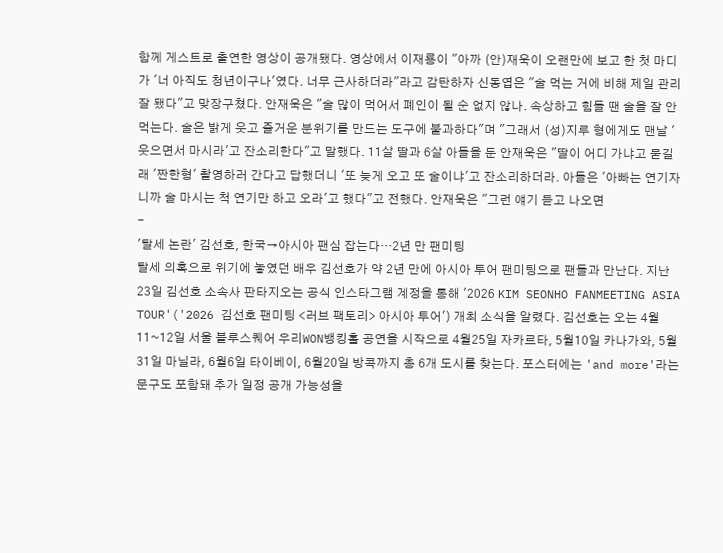함께 게스트로 출연한 영상이 공개됐다. 영상에서 이재룡이 "아까 (안)재욱이 오랜만에 보고 한 첫 마디가 '너 아직도 청년이구나'였다. 너무 근사하더라"라고 감탄하자 신동엽은 "술 먹는 거에 비해 제일 관리 잘 됐다"고 맞장구쳤다. 안재욱은 "술 많이 먹어서 폐인이 될 순 없지 않나. 속상하고 힘들 땐 술을 잘 안 먹는다. 술은 밝게 웃고 즐거운 분위기를 만드는 도구에 불과하다"며 "그래서 (성)지루 형에게도 맨날 '웃으면서 마시라'고 잔소리한다"고 말했다. 11살 딸과 6살 아들을 둔 안재욱은 "딸이 어디 가냐고 묻길래 '짠한형' 촬영하러 간다고 답했더니 '또 늦게 오고 또 술이냐'고 잔소리하더라. 아들은 '아빠는 연기자니까 술 마시는 척 연기만 하고 오라'고 했다"고 전했다. 안재욱은 "그런 얘기 듣고 나오면
-
'탈세 논란' 김선호, 한국→아시아 팬심 잡는다…2년 만 팬미팅
탈세 의혹으로 위기에 놓였던 배우 김선호가 약 2년 만에 아시아 투어 팬미팅으로 팬들과 만난다. 지난 23일 김선호 소속사 판타지오는 공식 인스타그램 계정을 통해 '2026 KIM SEONHO FANMEETING ASIA TOUR'('2026 김선호 팬미팅 <러브 팩토리> 아시아 투어') 개최 소식을 알렸다. 김선호는 오는 4월 11~12일 서울 블루스퀘어 우리WON뱅킹홀 공연을 시작으로 4월25일 자카르타, 5월10일 카나가와, 5월31일 마닐라, 6월6일 타이베이, 6월20일 방콕까지 총 6개 도시를 찾는다. 포스터에는 'and more'라는 문구도 포함돼 추가 일정 공개 가능성을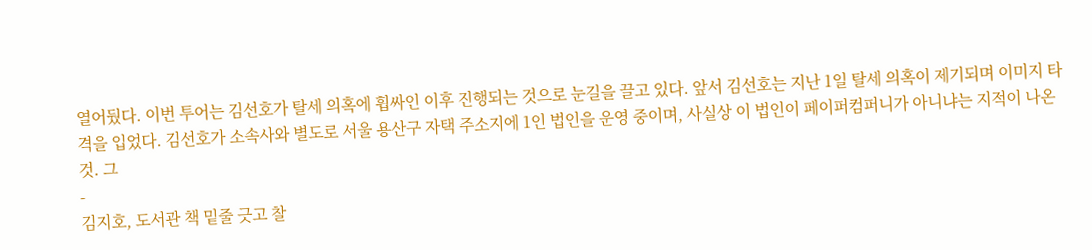열어뒀다. 이번 투어는 김선호가 탈세 의혹에 휩싸인 이후 진행되는 것으로 눈길을 끌고 있다. 앞서 김선호는 지난 1일 탈세 의혹이 제기되며 이미지 타격을 입었다. 김선호가 소속사와 별도로 서울 용산구 자택 주소지에 1인 법인을 운영 중이며, 사실상 이 법인이 페이퍼컴퍼니가 아니냐는 지적이 나온 것. 그
-
김지호, 도서관 책 밑줄 긋고 찰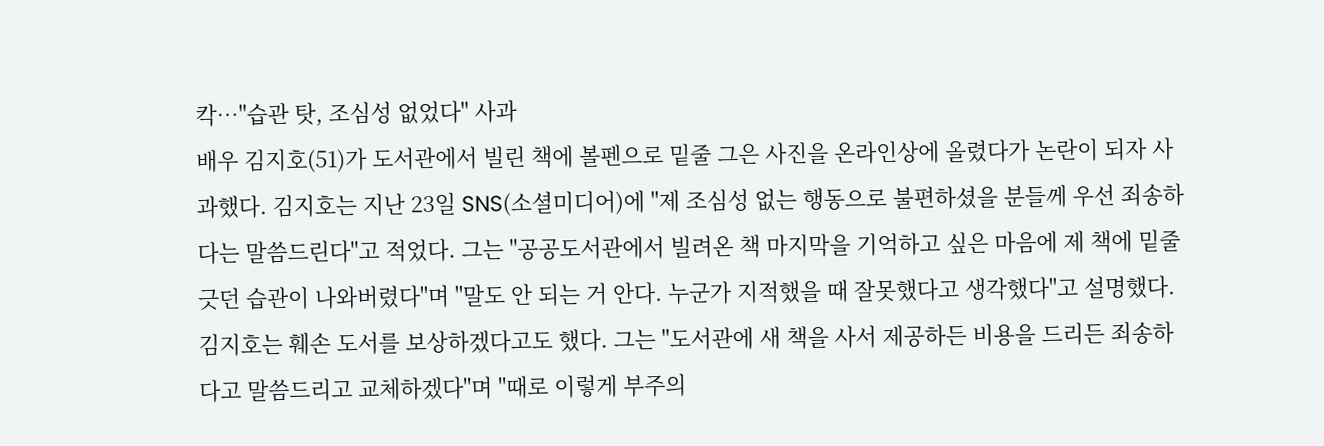칵…"습관 탓, 조심성 없었다" 사과
배우 김지호(51)가 도서관에서 빌린 책에 볼펜으로 밑줄 그은 사진을 온라인상에 올렸다가 논란이 되자 사과했다. 김지호는 지난 23일 SNS(소셜미디어)에 "제 조심성 없는 행동으로 불편하셨을 분들께 우선 죄송하다는 말씀드린다"고 적었다. 그는 "공공도서관에서 빌려온 책 마지막을 기억하고 싶은 마음에 제 책에 밑줄 긋던 습관이 나와버렸다"며 "말도 안 되는 거 안다. 누군가 지적했을 때 잘못했다고 생각했다"고 설명했다. 김지호는 훼손 도서를 보상하겠다고도 했다. 그는 "도서관에 새 책을 사서 제공하든 비용을 드리든 죄송하다고 말씀드리고 교체하겠다"며 "때로 이렇게 부주의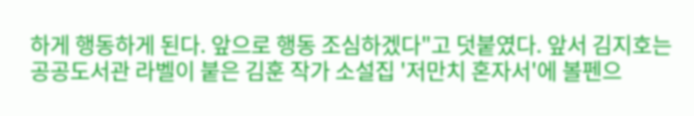하게 행동하게 된다. 앞으로 행동 조심하겠다"고 덧붙였다. 앞서 김지호는 공공도서관 라벨이 붙은 김훈 작가 소설집 '저만치 혼자서'에 볼펜으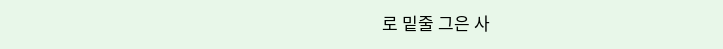로 밑줄 그은 사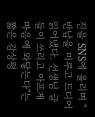진을 SNS에 올리며 "반납을 미루고 드디어 읽어냈다. 선생님 글들이 쓰리고 아프게 마음에 와닿는다"는 짧은 감상평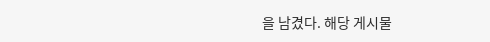을 남겼다. 해당 게시물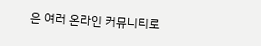은 여러 온라인 커뮤니티로